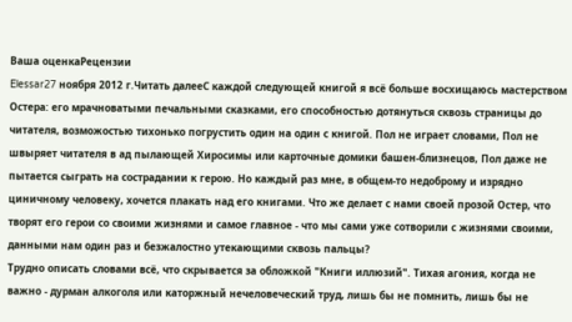Ваша оценкаРецензии
Elessar27 ноября 2012 г.Читать далееС каждой следующей книгой я всё больше восхищаюсь мастерством Остера: его мрачноватыми печальными сказками, его способностью дотянуться сквозь страницы до читателя, возможостью тихонько погрустить один на один с книгой. Пол не играет словами, Пол не швыряет читателя в ад пылающей Хиросимы или карточные домики башен-близнецов, Пол даже не пытается сыграть на сострадании к герою. Но каждый раз мне, в общем-то недоброму и изрядно циничному человеку, хочется плакать над его книгами. Что же делает с нами своей прозой Остер, что творят его герои со своими жизнями и самое главное - что мы сами уже сотворили с жизнями своими, данными нам один раз и безжалостно утекающими сквозь пальцы?
Трудно описать словами всё, что скрывается за обложкой "Книги иллюзий". Тихая агония, когда не важно - дурман алкоголя или каторжный нечеловеческий труд, лишь бы не помнить, лишь бы не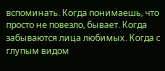вспоминать. Когда понимаешь, что просто не повезло, бывает. Когда забываются лица любимых. Когда с глупым видом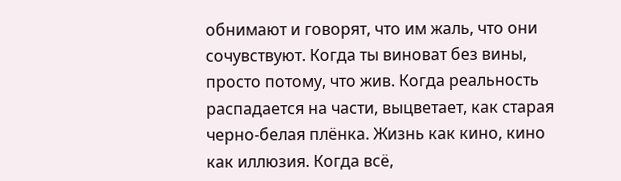обнимают и говорят, что им жаль, что они сочувствуют. Когда ты виноват без вины, просто потому, что жив. Когда реальность распадается на части, выцветает, как старая черно-белая плёнка. Жизнь как кино, кино как иллюзия. Когда всё,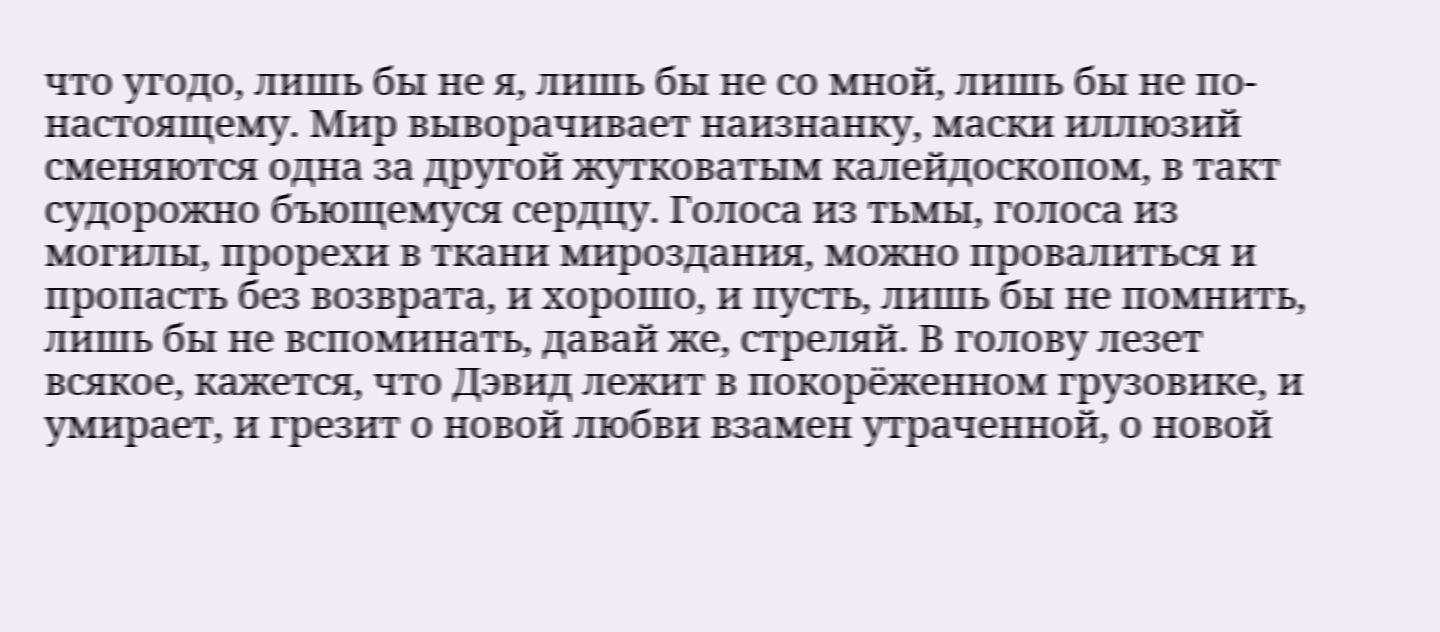что угодо, лишь бы не я, лишь бы не со мной, лишь бы не по-настоящему. Мир выворачивает наизнанку, маски иллюзий сменяются одна за другой жутковатым калейдоскопом, в такт судорожно бъющемуся сердцу. Голоса из тьмы, голоса из могилы, прорехи в ткани мироздания, можно провалиться и пропасть без возврата, и хорошо, и пусть, лишь бы не помнить, лишь бы не вспоминать, давай же, стреляй. В голову лезет всякое, кажется, что Дэвид лежит в покорёженном грузовике, и умирает, и грезит о новой любви взамен утраченной, о новой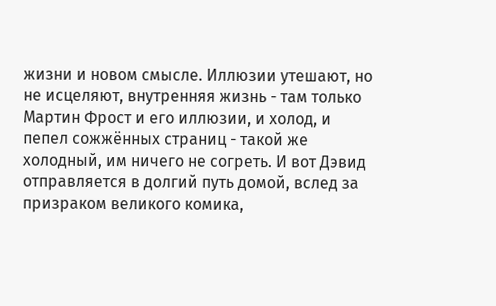жизни и новом смысле. Иллюзии утешают, но не исцеляют, внутренняя жизнь - там только Мартин Фрост и его иллюзии, и холод, и пепел сожжённых страниц - такой же холодный, им ничего не согреть. И вот Дэвид отправляется в долгий путь домой, вслед за призраком великого комика,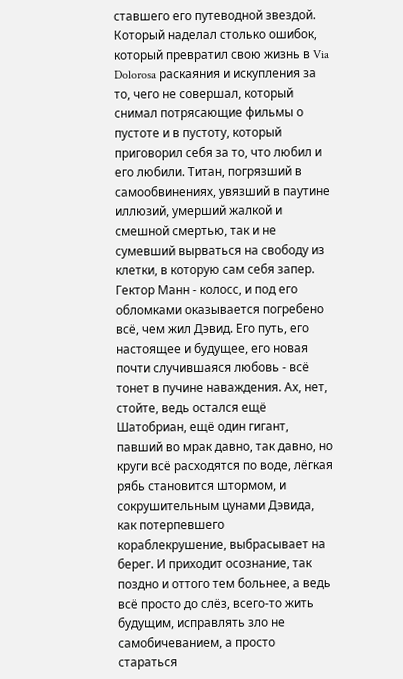ставшего его путеводной звездой. Который наделал столько ошибок, который превратил свою жизнь в Via Dolorosa раскаяния и искупления за то, чего не совершал, который снимал потрясающие фильмы о пустоте и в пустоту, который приговорил себя за то, что любил и его любили. Титан, погрязший в самообвинениях, увязший в паутине иллюзий, умерший жалкой и смешной смертью, так и не сумевший вырваться на свободу из клетки, в которую сам себя запер. Гектор Манн - колосс, и под его обломками оказывается погребено всё, чем жил Дэвид. Его путь, его настоящее и будущее, его новая почти случившаяся любовь - всё тонет в пучине наваждения. Ах, нет, стойте, ведь остался ещё Шатобриан, ещё один гигант, павший во мрак давно, так давно, но круги всё расходятся по воде, лёгкая рябь становится штормом, и сокрушительным цунами Дэвида, как потерпевшего кораблекрушение, выбрасывает на берег. И приходит осознание, так поздно и оттого тем больнее, а ведь всё просто до слёз, всего-то жить будущим, исправлять зло не самобичеванием, а просто стараться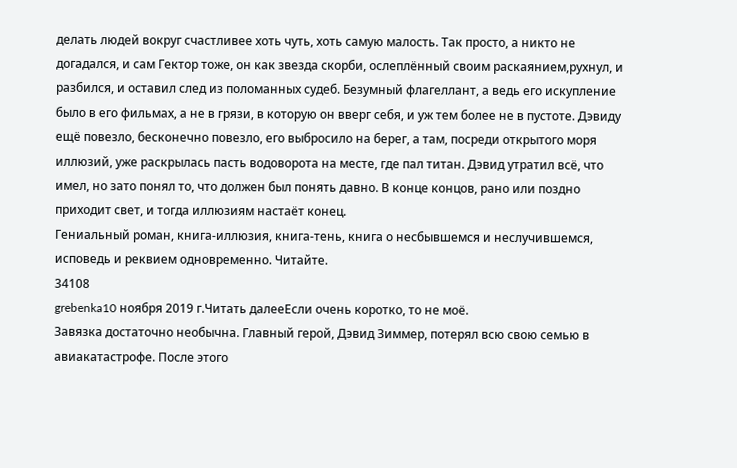делать людей вокруг счастливее хоть чуть, хоть самую малость. Так просто, а никто не догадался, и сам Гектор тоже, он как звезда скорби, ослеплённый своим раскаянием,рухнул, и разбился, и оставил след из поломанных судеб. Безумный флагеллант, а ведь его искупление было в его фильмах, а не в грязи, в которую он вверг себя, и уж тем более не в пустоте. Дэвиду ещё повезло, бесконечно повезло, его выбросило на берег, а там, посреди открытого моря иллюзий, уже раскрылась пасть водоворота на месте, где пал титан. Дэвид утратил всё, что имел, но зато понял то, что должен был понять давно. В конце концов, рано или поздно приходит свет, и тогда иллюзиям настаёт конец.
Гениальный роман, книга-иллюзия, книга-тень, книга о несбывшемся и неслучившемся, исповедь и реквием одновременно. Читайте.
34108
grebenka10 ноября 2019 г.Читать далееЕсли очень коротко, то не моё.
Завязка достаточно необычна. Главный герой, Дэвид Зиммер, потерял всю свою семью в авиакатастрофе. После этого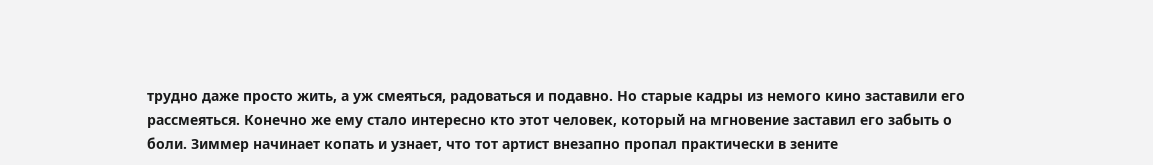трудно даже просто жить, а уж смеяться, радоваться и подавно. Но старые кадры из немого кино заставили его рассмеяться. Конечно же ему стало интересно кто этот человек, который на мгновение заставил его забыть о боли. Зиммер начинает копать и узнает, что тот артист внезапно пропал практически в зените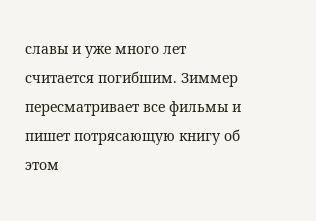славы и уже много лет считается погибшим. Зиммер пересматривает все фильмы и пишет потрясающую книгу об этом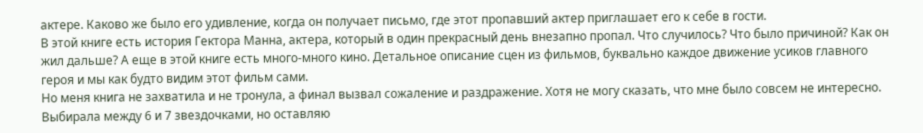актере. Каково же было его удивление, когда он получает письмо, где этот пропавший актер приглашает его к себе в гости.
В этой книге есть история Гектора Манна, актера, который в один прекрасный день внезапно пропал. Что случилось? Что было причиной? Как он жил дальше? А еще в этой книге есть много-много кино. Детальное описание сцен из фильмов, буквально каждое движение усиков главного героя и мы как будто видим этот фильм сами.
Но меня книга не захватила и не тронула, а финал вызвал сожаление и раздражение. Хотя не могу сказать, что мне было совсем не интересно. Выбирала между 6 и 7 звездочками, но оставляю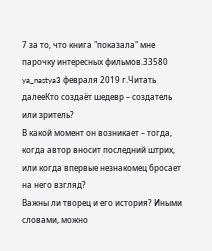7 за то, что книга "показала" мне парочку интересных фильмов.33580
ya_nastya3 февраля 2019 г.Читать далееКто создаёт шедевр – создатель или зритель?
В какой момент он возникает – тогда, когда автор вносит последний штрих, или когда впервые незнакомец бросает на него взгляд?
Важны ли творец и его история? Иными словами, можно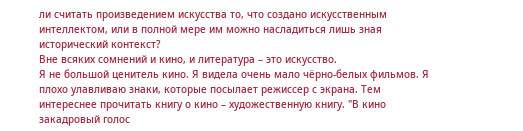ли считать произведением искусства то, что создано искусственным интеллектом, или в полной мере им можно насладиться лишь зная исторический контекст?
Вне всяких сомнений и кино, и литература – это искусство.
Я не большой ценитель кино. Я видела очень мало чёрно-белых фильмов. Я плохо улавливаю знаки, которые посылает режиссер с экрана. Тем интереснее прочитать книгу о кино – художественную книгу. "В кино закадровый голос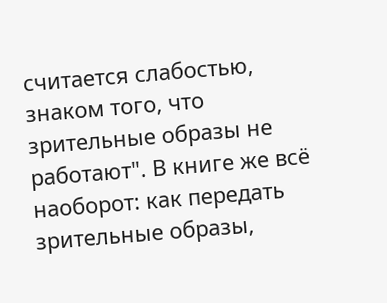считается слабостью, знаком того, что зрительные образы не работают". В книге же всё наоборот: как передать зрительные образы,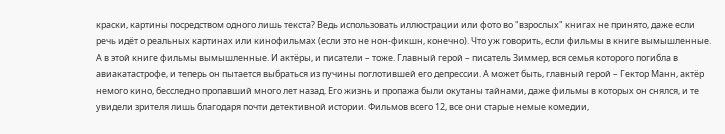краски, картины посредством одного лишь текста? Ведь использовать иллюстрации или фото во "взрослых" книгах не принято, даже если речь идёт о реальных картинах или кинофильмах (если это не нон-фикшн, конечно). Что уж говорить, если фильмы в книге вымышленные.
А в этой книге фильмы вымышленные. И актёры, и писатели – тоже. Главный герой – писатель Зиммер, вся семья которого погибла в авиакатастрофе, и теперь он пытается выбраться из пучины поглотившей его депрессии. А может быть, главный герой – Гектор Манн, актёр немого кино, бесследно пропавший много лет назад. Его жизнь и пропажа были окутаны тайнами, даже фильмы в которых он снялся, и те увидели зрителя лишь благодаря почти детективной истории. Фильмов всего 12, все они старые немые комедии,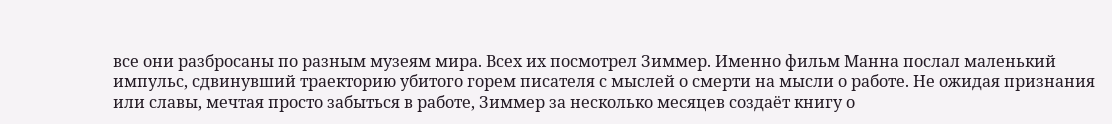все они разбросаны по разным музеям мира. Всех их посмотрел Зиммер. Именно фильм Манна послал маленький импульс, сдвинувший траекторию убитого горем писателя с мыслей о смерти на мысли о работе. Не ожидая признания или славы, мечтая просто забыться в работе, Зиммер за несколько месяцев создаёт книгу о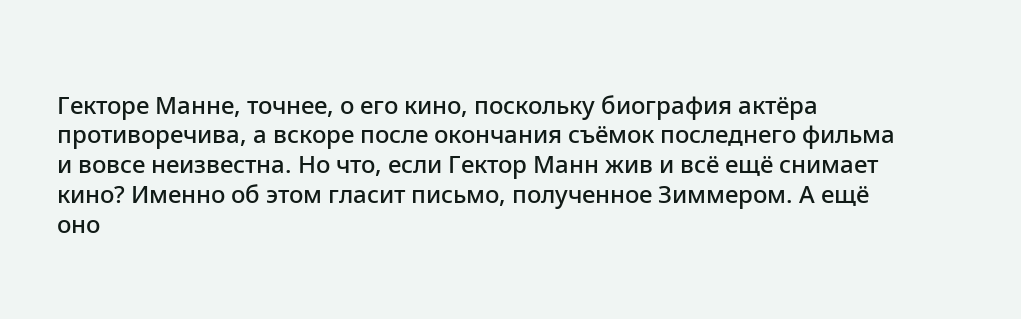Гекторе Манне, точнее, о его кино, поскольку биография актёра противоречива, а вскоре после окончания съёмок последнего фильма и вовсе неизвестна. Но что, если Гектор Манн жив и всё ещё снимает кино? Именно об этом гласит письмо, полученное Зиммером. А ещё оно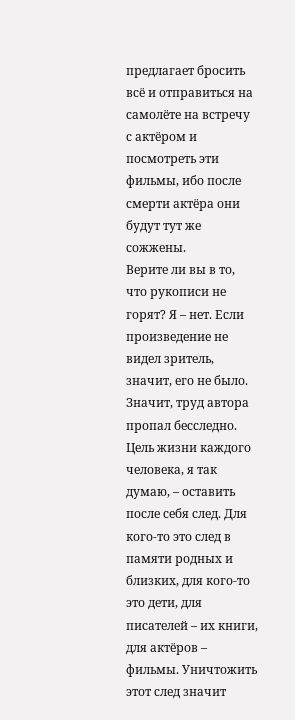предлагает бросить всё и отправиться на самолёте на встречу с актёром и посмотреть эти фильмы, ибо после смерти актёра они будут тут же сожжены.
Верите ли вы в то, что рукописи не горят? Я – нет. Если произведение не видел зритель, значит, его не было. Значит, труд автора пропал бесследно. Цель жизни каждого человека, я так думаю, – оставить после себя след. Для кого-то это след в памяти родных и близких, для кого-то это дети, для писателей – их книги, для актёров – фильмы. Уничтожить этот след значит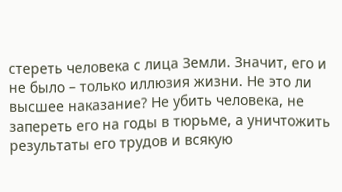стереть человека с лица Земли. Значит, его и не было – только иллюзия жизни. Не это ли высшее наказание? Не убить человека, не запереть его на годы в тюрьме, а уничтожить результаты его трудов и всякую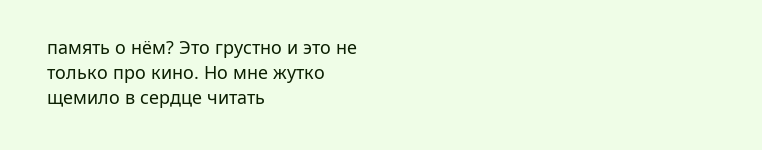память о нём? Это грустно и это не только про кино. Но мне жутко щемило в сердце читать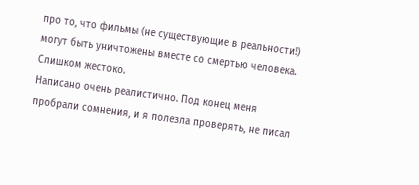про то, что фильмы (не существующие в реальности!) могут быть уничтожены вместе со смертью человека. Слишком жестоко.
Написано очень реалистично. Под конец меня пробрали сомнения, и я полезла проверять, не писал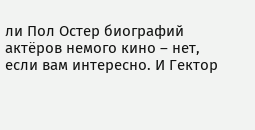ли Пол Остер биографий актёров немого кино – нет, если вам интересно. И Гектор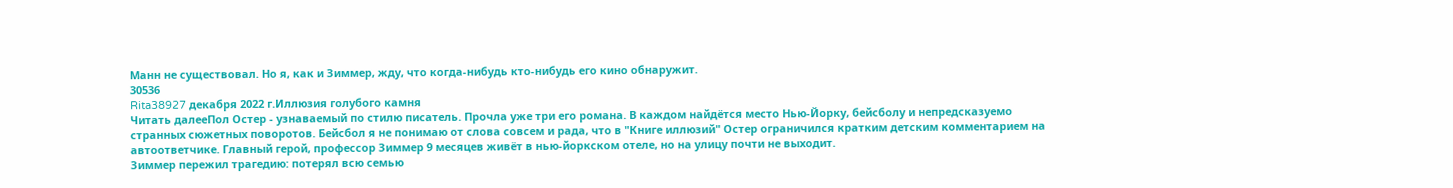Манн не существовал. Но я, как и Зиммер, жду, что когда-нибудь кто-нибудь его кино обнаружит.
30536
Rita38927 декабря 2022 г.Иллюзия голубого камня
Читать далееПол Остер - узнаваемый по стилю писатель. Прочла уже три его романа. В каждом найдётся место Нью-Йорку, бейсболу и непредсказуемо странных сюжетных поворотов. Бейсбол я не понимаю от слова совсем и рада, что в "Книге иллюзий" Остер ограничился кратким детским комментарием на автоответчике. Главный герой, профессор Зиммер 9 месяцев живёт в нью-йоркском отеле, но на улицу почти не выходит.
Зиммер пережил трагедию: потерял всю семью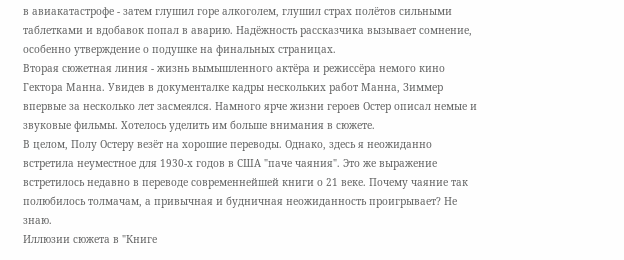в авиакатастрофе - затем глушил горе алкоголем, глушил страх полётов сильными таблетками и вдобавок попал в аварию. Надёжность рассказчика вызывает сомнение, особенно утверждение о подушке на финальных страницах.
Вторая сюжетная линия - жизнь вымышленного актёра и режиссёра немого кино Гектора Манна. Увидев в документалке кадры нескольких работ Манна, Зиммер впервые за несколько лет засмеялся. Намного ярче жизни героев Остер описал немые и звуковые фильмы. Хотелось уделить им больше внимания в сюжете.
В целом, Полу Остеру везёт на хорошие переводы. Однако, здесь я неожиданно встретила неуместное для 1930-х годов в США "паче чаяния". Это же выражение встретилось недавно в переводе современнейшей книги о 21 веке. Почему чаяние так полюбилось толмачам, а привычная и будничная неожиданность проигрывает? Не знаю.
Иллюзии сюжета в "Книге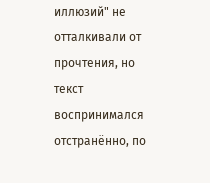иллюзий" не отталкивали от прочтения, но текст воспринимался отстранённо, по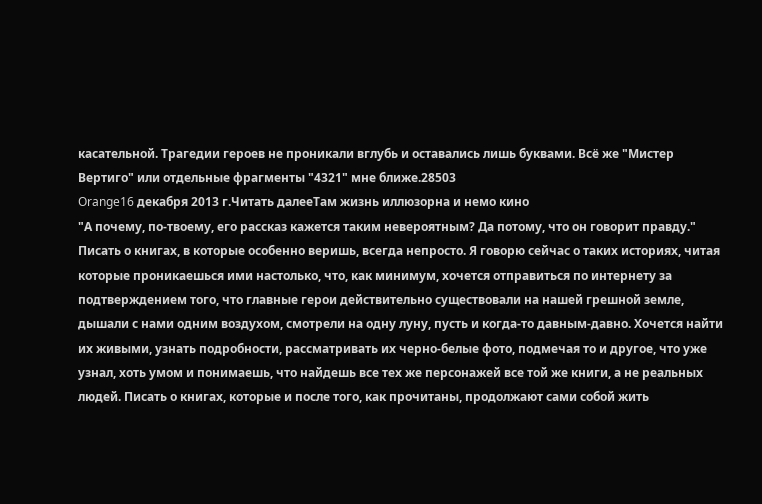касательной. Трагедии героев не проникали вглубь и оставались лишь буквами. Всё же "Мистер Вертиго" или отдельные фрагменты "4321" мне ближе.28503
Orange16 декабря 2013 г.Читать далееТам жизнь иллюзорна и немо кино
"А почему, по-твоему, его рассказ кажется таким невероятным? Да потому, что он говорит правду."
Писать о книгах, в которые особенно веришь, всегда непросто. Я говорю сейчас о таких историях, читая которые проникаешься ими настолько, что, как минимум, хочется отправиться по интернету за подтверждением того, что главные герои действительно существовали на нашей грешной земле, дышали с нами одним воздухом, смотрели на одну луну, пусть и когда-то давным-давно. Хочется найти их живыми, узнать подробности, рассматривать их черно-белые фото, подмечая то и другое, что уже узнал, хоть умом и понимаешь, что найдешь все тех же персонажей все той же книги, а не реальных людей. Писать о книгах, которые и после того, как прочитаны, продолжают сами собой жить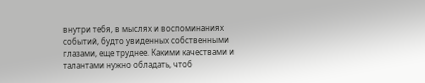внутри тебя, в мыслях и воспоминаниях событий, будто увиденных собственными глазами, еще труднее. Какими качествами и талантами нужно обладать, чтоб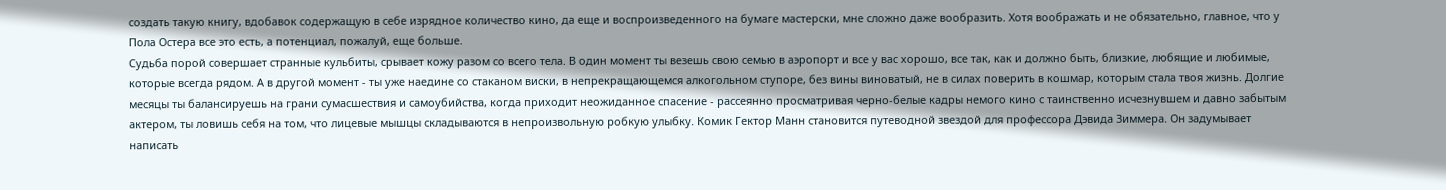создать такую книгу, вдобавок содержащую в себе изрядное количество кино, да еще и воспроизведенного на бумаге мастерски, мне сложно даже вообразить. Хотя воображать и не обязательно, главное, что у Пола Остера все это есть, а потенциал, пожалуй, еще больше.
Судьба порой совершает странные кульбиты, срывает кожу разом со всего тела. В один момент ты везешь свою семью в аэропорт и все у вас хорошо, все так, как и должно быть, близкие, любящие и любимые, которые всегда рядом. А в другой момент - ты уже наедине со стаканом виски, в непрекращающемся алкогольном ступоре, без вины виноватый, не в силах поверить в кошмар, которым стала твоя жизнь. Долгие месяцы ты балансируешь на грани сумасшествия и самоубийства, когда приходит неожиданное спасение - рассеянно просматривая черно-белые кадры немого кино с таинственно исчезнувшем и давно забытым актером, ты ловишь себя на том, что лицевые мышцы складываются в непроизвольную робкую улыбку. Комик Гектор Манн становится путеводной звездой для профессора Дэвида Зиммера. Он задумывает написать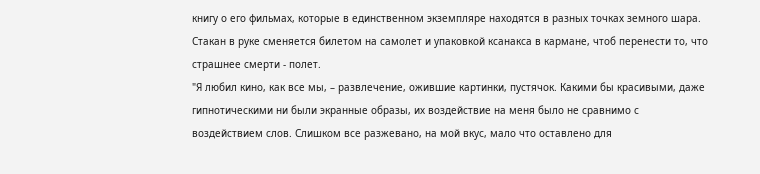книгу о его фильмах, которые в единственном экземпляре находятся в разных точках земного шара. Стакан в руке сменяется билетом на самолет и упаковкой ксанакса в кармане, чтоб перенести то, что страшнее смерти - полет.
"Я любил кино, как все мы, – развлечение, ожившие картинки, пустячок. Какими бы красивыми, даже гипнотическими ни были экранные образы, их воздействие на меня было не сравнимо с воздействием слов. Слишком все разжевано, на мой вкус, мало что оставлено для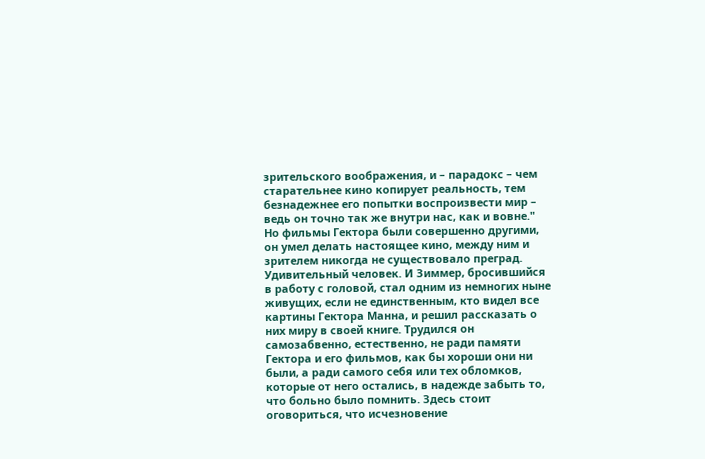зрительского воображения, и – парадокс – чем старательнее кино копирует реальность, тем безнадежнее его попытки воспроизвести мир – ведь он точно так же внутри нас, как и вовне." Но фильмы Гектора были совершенно другими, он умел делать настоящее кино, между ним и зрителем никогда не существовало преград. Удивительный человек. И Зиммер, бросившийся в работу с головой, стал одним из немногих ныне живущих, если не единственным, кто видел все картины Гектора Манна, и решил рассказать о них миру в своей книге. Трудился он самозабвенно, естественно, не ради памяти Гектора и его фильмов, как бы хороши они ни были, а ради самого себя или тех обломков, которые от него остались, в надежде забыть то, что больно было помнить. Здесь стоит оговориться, что исчезновение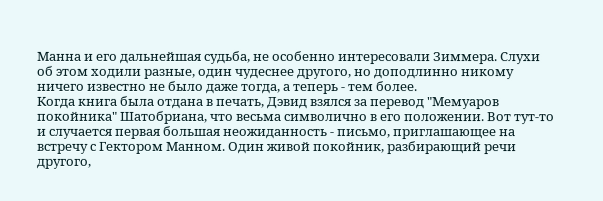Манна и его дальнейшая судьба, не особенно интересовали Зиммера. Слухи об этом ходили разные, один чудеснее другого, но доподлинно никому ничего известно не было даже тогда, а теперь - тем более.
Когда книга была отдана в печать, Дэвид взялся за перевод "Мемуаров покойника" Шатобриана, что весьма символично в его положении. Вот тут-то и случается первая большая неожиданность - письмо, приглашающее на встречу с Гектором Манном. Один живой покойник, разбирающий речи другого,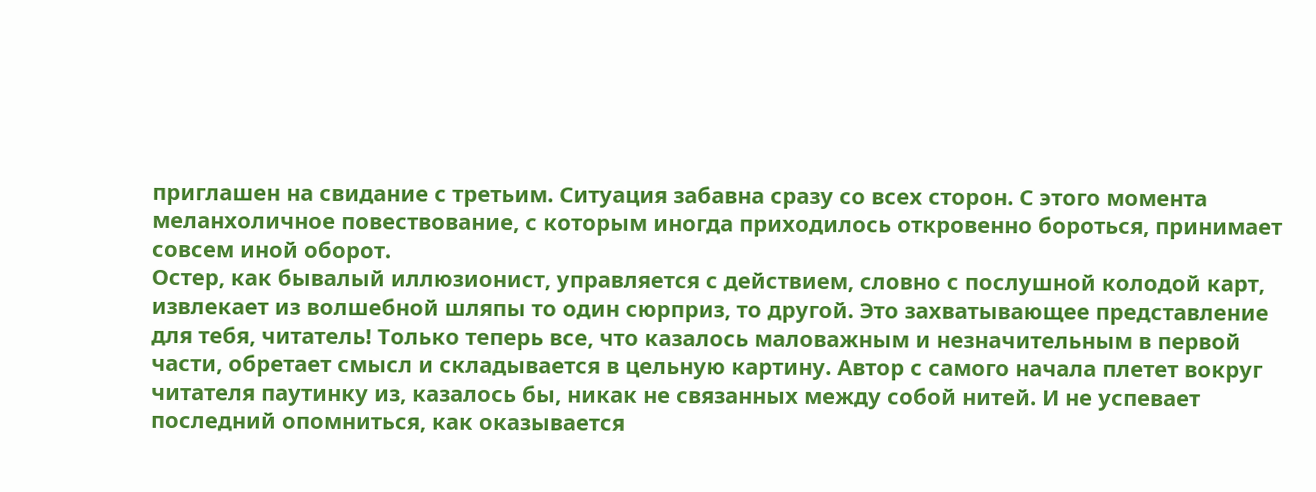приглашен на свидание с третьим. Ситуация забавна сразу со всех сторон. С этого момента меланхоличное повествование, с которым иногда приходилось откровенно бороться, принимает совсем иной оборот.
Остер, как бывалый иллюзионист, управляется с действием, словно с послушной колодой карт, извлекает из волшебной шляпы то один сюрприз, то другой. Это захватывающее представление для тебя, читатель! Только теперь все, что казалось маловажным и незначительным в первой части, обретает смысл и складывается в цельную картину. Автор с самого начала плетет вокруг читателя паутинку из, казалось бы, никак не связанных между собой нитей. И не успевает последний опомниться, как оказывается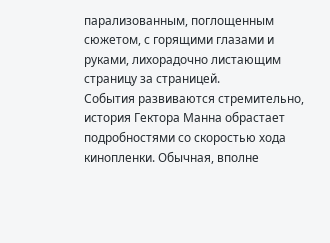парализованным, поглощенным сюжетом, с горящими глазами и руками, лихорадочно листающим страницу за страницей.
События развиваются стремительно, история Гектора Манна обрастает подробностями со скоростью хода кинопленки. Обычная, вполне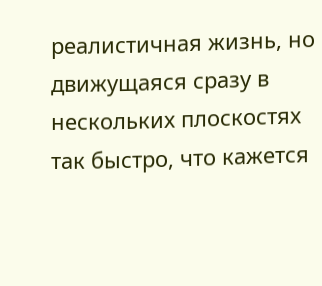реалистичная жизнь, но движущаяся сразу в нескольких плоскостях так быстро, что кажется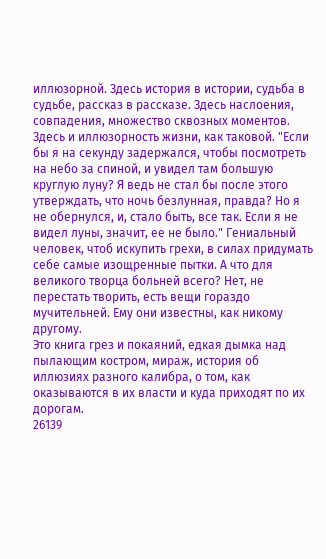иллюзорной. Здесь история в истории, судьба в судьбе, рассказ в рассказе. Здесь наслоения, совпадения, множество сквозных моментов. Здесь и иллюзорность жизни, как таковой. "Если бы я на секунду задержался, чтобы посмотреть на небо за спиной, и увидел там большую круглую луну? Я ведь не стал бы после этого утверждать, что ночь безлунная, правда? Но я не обернулся, и, стало быть, все так. Если я не видел луны, значит, ее не было." Гениальный человек, чтоб искупить грехи, в силах придумать себе самые изощренные пытки. А что для великого творца больней всего? Нет, не перестать творить, есть вещи гораздо мучительней. Ему они известны, как никому другому.
Это книга грез и покаяний, едкая дымка над пылающим костром, мираж, история об иллюзиях разного калибра, о том, как оказываются в их власти и куда приходят по их дорогам.
26139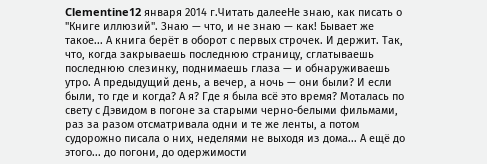Clementine12 января 2014 г.Читать далееНе знаю, как писать о "Книге иллюзий". Знаю — что, и не знаю — как! Бывает же такое... А книга берёт в оборот с первых строчек. И держит. Так, что, когда закрываешь последнюю страницу, сглатываешь последнюю слезинку, поднимаешь глаза — и обнаруживаешь утро. А предыдущий день, а вечер, а ночь — они были? И если были, то где и когда? А я? Где я была всё это время? Моталась по свету с Дэвидом в погоне за старыми черно-белыми фильмами, раз за разом отсматривала одни и те же ленты, а потом судорожно писала о них, неделями не выходя из дома... А ещё до этого... до погони, до одержимости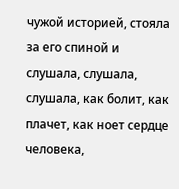чужой историей, стояла за его спиной и слушала, слушала, слушала, как болит, как плачет, как ноет сердце человека,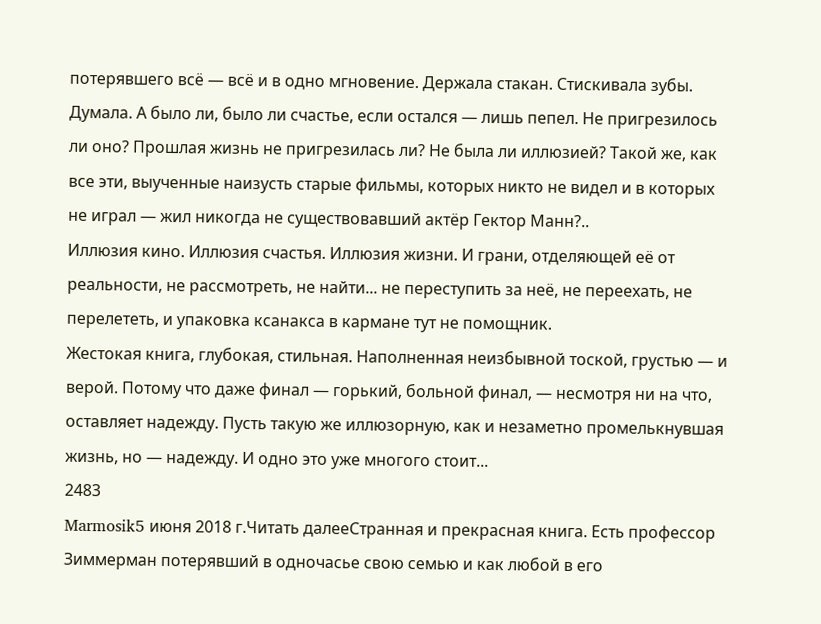потерявшего всё — всё и в одно мгновение. Держала стакан. Стискивала зубы. Думала. А было ли, было ли счастье, если остался — лишь пепел. Не пригрезилось ли оно? Прошлая жизнь не пригрезилась ли? Не была ли иллюзией? Такой же, как все эти, выученные наизусть старые фильмы, которых никто не видел и в которых не играл — жил никогда не существовавший актёр Гектор Манн?..
Иллюзия кино. Иллюзия счастья. Иллюзия жизни. И грани, отделяющей её от реальности, не рассмотреть, не найти... не переступить за неё, не переехать, не перелететь, и упаковка ксанакса в кармане тут не помощник.
Жестокая книга, глубокая, стильная. Наполненная неизбывной тоской, грустью — и верой. Потому что даже финал — горький, больной финал, — несмотря ни на что, оставляет надежду. Пусть такую же иллюзорную, как и незаметно промелькнувшая жизнь, но — надежду. И одно это уже многого стоит...
2483
Marmosik5 июня 2018 г.Читать далееСтранная и прекрасная книга. Есть профессор Зиммерман потерявший в одночасье свою семью и как любой в его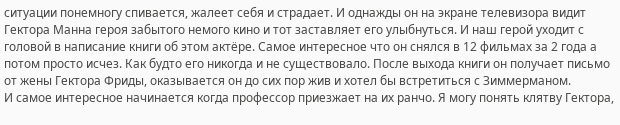ситуации понемногу спивается, жалеет себя и страдает. И однажды он на экране телевизора видит Гектора Манна героя забытого немого кино и тот заставляет его улыбнуться. И наш герой уходит с головой в написание книги об этом актёре. Самое интересное что он снялся в 12 фильмах за 2 года а потом просто исчез. Как будто его никогда и не существовало. После выхода книги он получает письмо от жены Гектора Фриды, оказывается он до сих пор жив и хотел бы встретиться с Зиммерманом.
И самое интересное начинается когда профессор приезжает на их ранчо. Я могу понять клятву Гектора,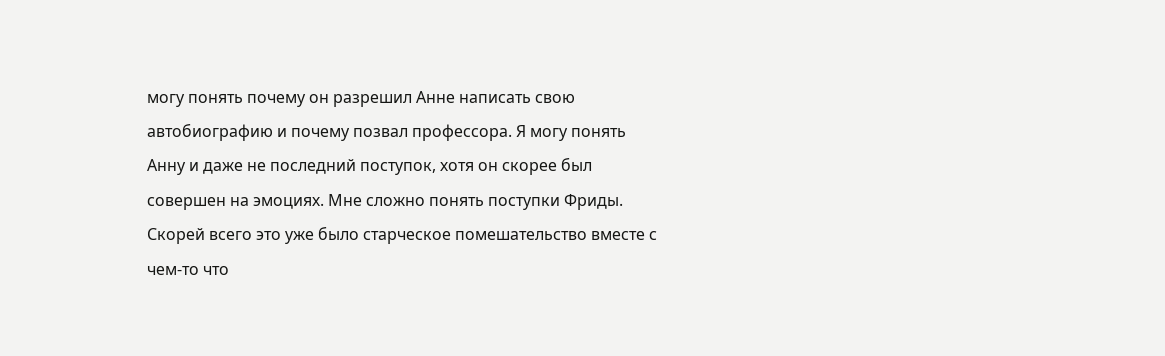могу понять почему он разрешил Анне написать свою автобиографию и почему позвал профессора. Я могу понять Анну и даже не последний поступок, хотя он скорее был совершен на эмоциях. Мне сложно понять поступки Фриды. Скорей всего это уже было старческое помешательство вместе с чем-то что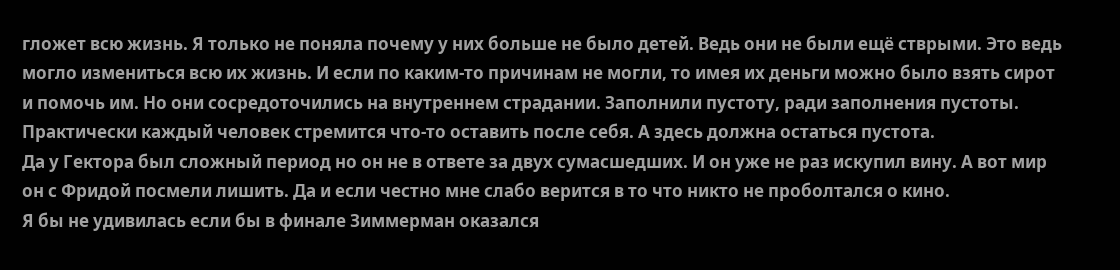гложет всю жизнь. Я только не поняла почему у них больше не было детей. Ведь они не были ещё стврыми. Это ведь могло измениться всю их жизнь. И если по каким-то причинам не могли, то имея их деньги можно было взять сирот и помочь им. Но они сосредоточились на внутреннем страдании. Заполнили пустоту, ради заполнения пустоты. Практически каждый человек стремится что-то оставить после себя. А здесь должна остаться пустота.
Да у Гектора был сложный период но он не в ответе за двух сумасшедших. И он уже не раз искупил вину. А вот мир он с Фридой посмели лишить. Да и если честно мне слабо верится в то что никто не проболтался о кино.
Я бы не удивилась если бы в финале Зиммерман оказался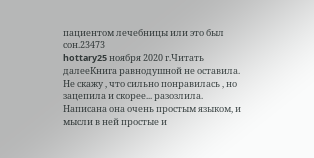пациентом лечебницы или это был сон.23473
hottary25 ноября 2020 г.Читать далееКнига равнодушной не оставила. Не скажу , что сильно понравилась , но зацепила и скорее... разозлила. Написана она очень простым языком, и мысли в ней простые и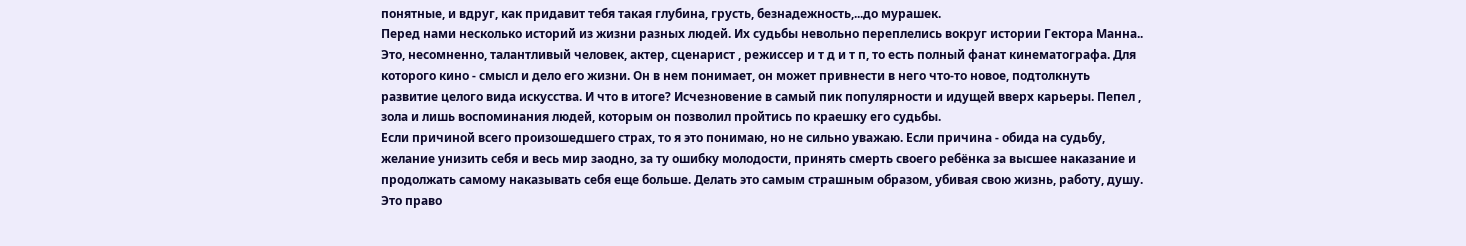понятные, и вдруг, как придавит тебя такая глубина, грусть, безнадежность,...до мурашек.
Перед нами несколько историй из жизни разных людей. Их судьбы невольно переплелись вокруг истории Гектора Манна..
Это, несомненно, талантливый человек, актер, сценарист , режиссер и т д и т п, то есть полный фанат кинематографа. Для которого кино - смысл и дело его жизни. Он в нем понимает, он может привнести в него что-то новое, подтолкнуть развитие целого вида искусства. И что в итоге? Исчезновение в самый пик популярности и идущей вверх карьеры. Пепел , зола и лишь воспоминания людей, которым он позволил пройтись по краешку его судьбы.
Если причиной всего произошедшего страх, то я это понимаю, но не сильно уважаю. Если причина - обида на судьбу, желание унизить себя и весь мир заодно, за ту ошибку молодости, принять смерть своего ребёнка за высшее наказание и продолжать самому наказывать себя еще больше. Делать это самым страшным образом, убивая свою жизнь, работу, душу. Это право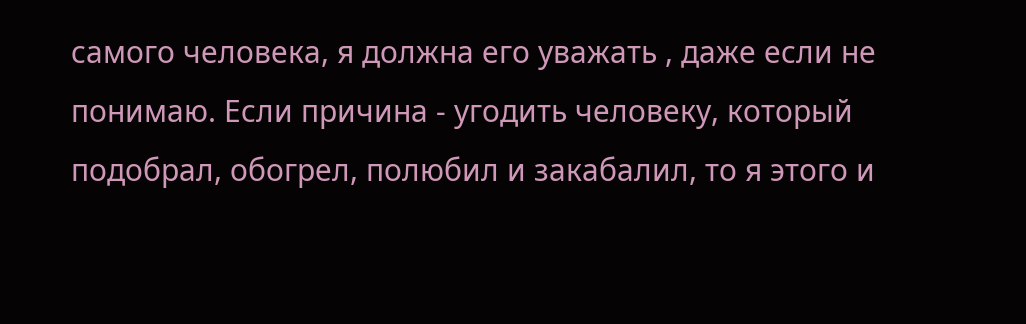самого человека, я должна его уважать , даже если не понимаю. Если причина - угодить человеку, который подобрал, обогрел, полюбил и закабалил, то я этого и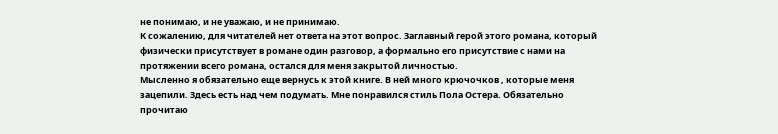не понимаю, и не уважаю, и не принимаю.
К сожалению, для читателей нет ответа на этот вопрос. Заглавный герой этого романа, который физически присутствует в романе один разговор, а формально его присутствие с нами на протяжении всего романа, остался для меня закрытой личностью.
Мысленно я обязательно еще вернусь к этой книге. В ней много крючочков , которые меня зацепили. Здесь есть над чем подумать. Мне понравился стиль Пола Остера. Обязательно прочитаю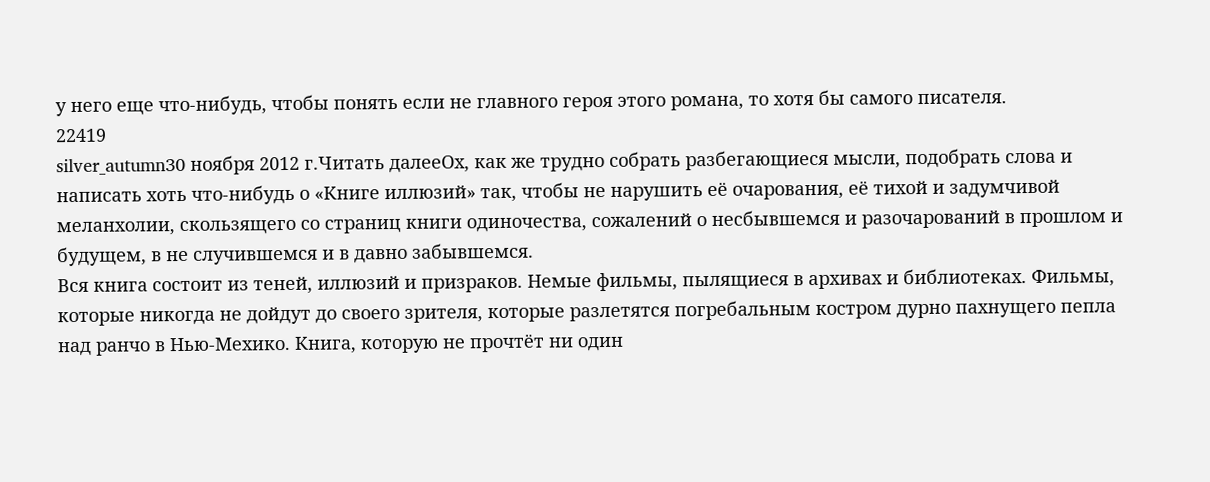у него еще что-нибудь, чтобы понять если не главного героя этого романа, то хотя бы самого писателя.
22419
silver_autumn30 ноября 2012 г.Читать далееОх, как же трудно собрать разбегающиеся мысли, подобрать слова и написать хоть что-нибудь о «Книге иллюзий» так, чтобы не нарушить её очарования, её тихой и задумчивой меланхолии, скользящего со страниц книги одиночества, сожалений о несбывшемся и разочарований в прошлом и будущем, в не случившемся и в давно забывшемся.
Вся книга состоит из теней, иллюзий и призраков. Немые фильмы, пылящиеся в архивах и библиотеках. Фильмы, которые никогда не дойдут до своего зрителя, которые разлетятся погребальным костром дурно пахнущего пепла над ранчо в Нью-Мехико. Книга, которую не прочтёт ни один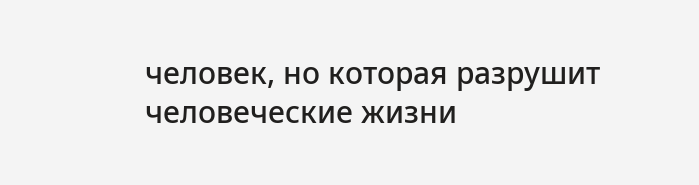человек, но которая разрушит человеческие жизни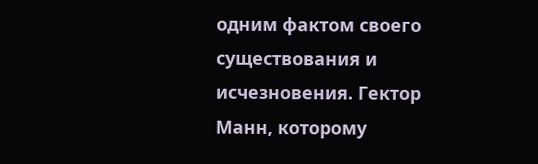одним фактом своего существования и исчезновения. Гектор Манн, которому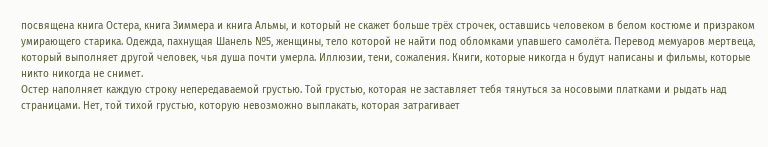посвящена книга Остера, книга Зиммера и книга Альмы, и который не скажет больше трёх строчек, оставшись человеком в белом костюме и призраком умирающего старика. Одежда, пахнущая Шанель №5, женщины, тело которой не найти под обломками упавшего самолёта. Перевод мемуаров мертвеца, который выполняет другой человек, чья душа почти умерла. Иллюзии, тени, сожаления. Книги, которые никогда н будут написаны и фильмы, которые никто никогда не снимет.
Остер наполняет каждую строку непередаваемой грустью. Той грустью, которая не заставляет тебя тянуться за носовыми платками и рыдать над страницами. Нет, той тихой грустью, которую невозможно выплакать, которая затрагивает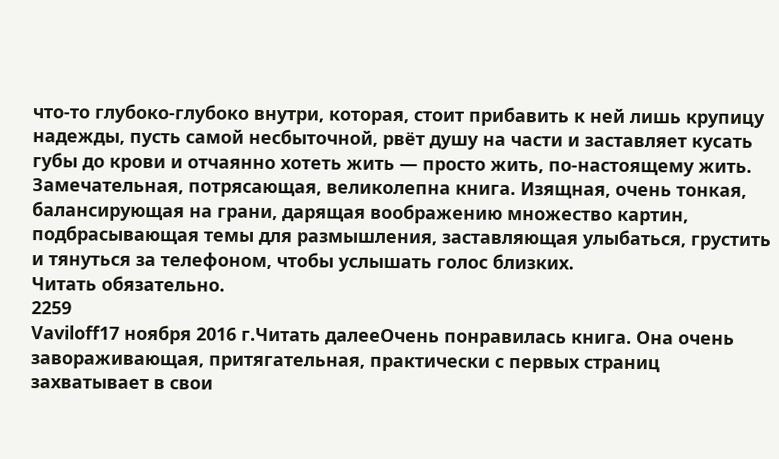что-то глубоко-глубоко внутри, которая, стоит прибавить к ней лишь крупицу надежды, пусть самой несбыточной, рвёт душу на части и заставляет кусать губы до крови и отчаянно хотеть жить — просто жить, по-настоящему жить.
Замечательная, потрясающая, великолепна книга. Изящная, очень тонкая, балансирующая на грани, дарящая воображению множество картин, подбрасывающая темы для размышления, заставляющая улыбаться, грустить и тянуться за телефоном, чтобы услышать голос близких.
Читать обязательно.
2259
Vaviloff17 ноября 2016 г.Читать далееОчень понравилась книга. Она очень завораживающая, притягательная, практически с первых страниц захватывает в свои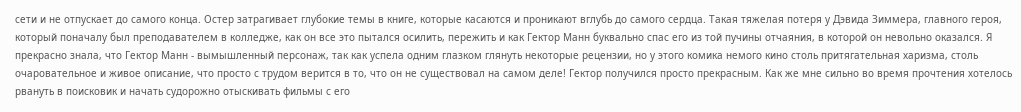сети и не отпускает до самого конца. Остер затрагивает глубокие темы в книге, которые касаются и проникают вглубь до самого сердца. Такая тяжелая потеря у Дэвида Зиммера, главного героя, который поначалу был преподавателем в колледже, как он все это пытался осилить, пережить и как Гектор Манн буквально спас его из той пучины отчаяния, в которой он невольно оказался. Я прекрасно знала, что Гектор Манн - вымышленный персонаж, так как успела одним глазком глянуть некоторые рецензии, но у этого комика немого кино столь притягательная харизма, столь очаровательное и живое описание, что просто с трудом верится в то, что он не существовал на самом деле! Гектор получился просто прекрасным. Как же мне сильно во время прочтения хотелось рвануть в поисковик и начать судорожно отыскивать фильмы с его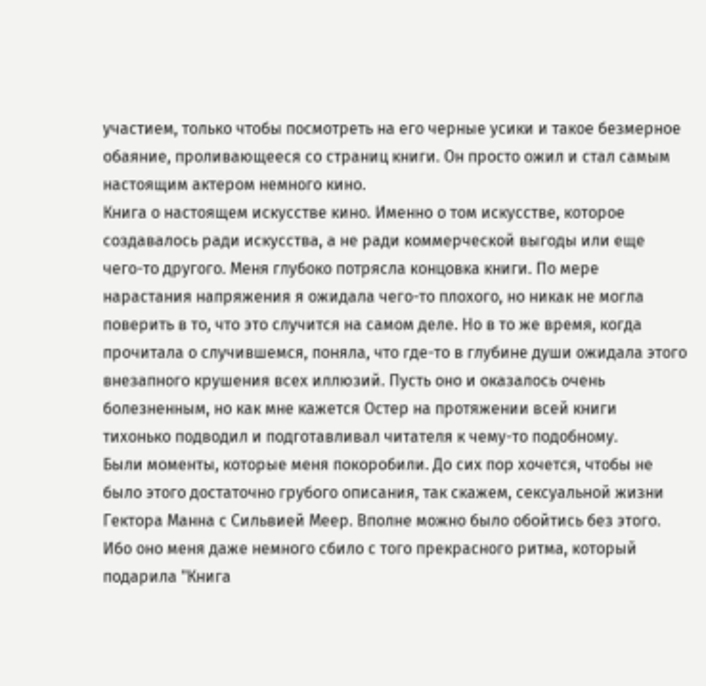участием, только чтобы посмотреть на его черные усики и такое безмерное обаяние, проливающееся со страниц книги. Он просто ожил и стал самым настоящим актером немного кино.
Книга о настоящем искусстве кино. Именно о том искусстве, которое создавалось ради искусства, а не ради коммерческой выгоды или еще чего-то другого. Меня глубоко потрясла концовка книги. По мере нарастания напряжения я ожидала чего-то плохого, но никак не могла поверить в то, что это случится на самом деле. Но в то же время, когда прочитала о случившемся, поняла, что где-то в глубине души ожидала этого внезапного крушения всех иллюзий. Пусть оно и оказалось очень болезненным, но как мне кажется Остер на протяжении всей книги тихонько подводил и подготавливал читателя к чему-то подобному.
Были моменты, которые меня покоробили. До сих пор хочется, чтобы не было этого достаточно грубого описания, так скажем, сексуальной жизни Гектора Манна с Сильвией Меер. Вполне можно было обойтись без этого. Ибо оно меня даже немного сбило с того прекрасного ритма, который подарила "Книга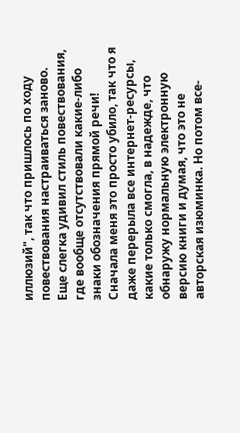иллюзий", так что пришлось по ходу повествования настраиваться заново. Еще слегка удивил стиль повествования, где вообще отсутствовали какие-либо знаки обозначения прямой речи! Сначала меня это просто убило, так что я даже перерыла все интернет-ресурсы, какие только смогла, в надежде, что обнаружу нормальную электронную версию книги и думая, что это не авторская изюминка. Но потом все-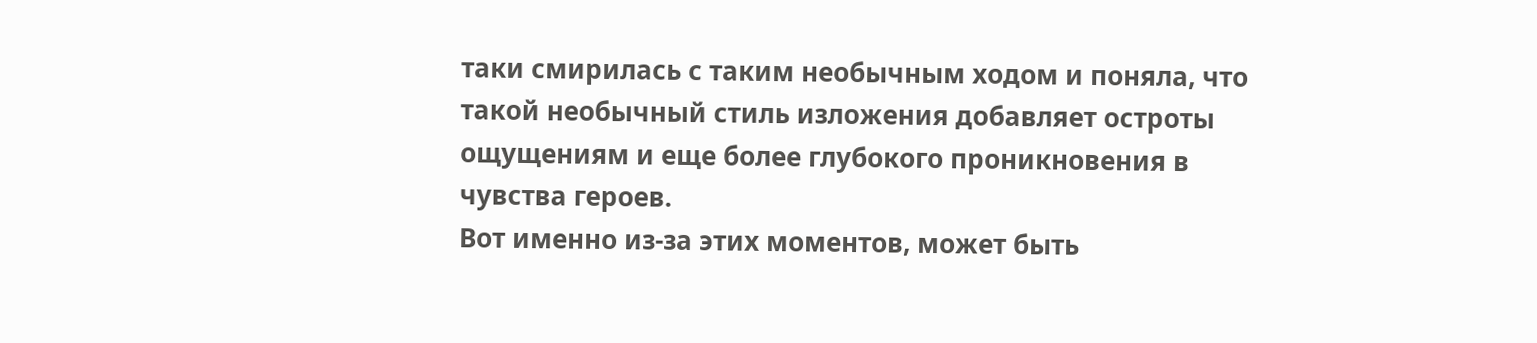таки смирилась с таким необычным ходом и поняла, что такой необычный стиль изложения добавляет остроты ощущениям и еще более глубокого проникновения в чувства героев.
Вот именно из-за этих моментов, может быть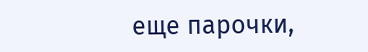еще парочки,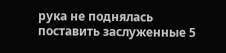рука не поднялась поставить заслуженные 5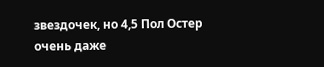звездочек, но 4,5 Пол Остер очень даже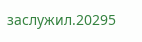заслужил.20295